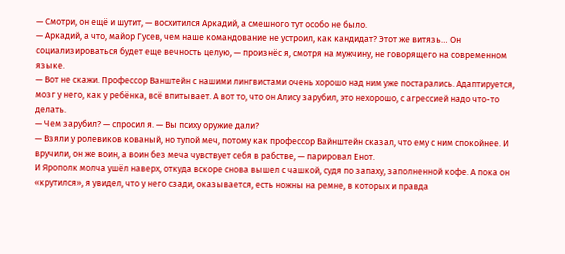— Смотри, он ещё и шутит, — восхитился Аркадий, а смешного тут особо не было.
— Аркадий, а что, майор Гусев, чем наше командование не устроил, как кандидат? Этот же витязь… Он социализироваться будет еще вечность целую, — произнёс я, смотря на мужчину, не говорящего на современном языке.
— Вот не скажи. Профессор Ванштейн с нашими лингвистами очень хорошо над ним уже постарались. Адаптируется, мозг у него, как у ребёнка, всё впитывает. А вот то, что он Алису зарубил, это нехорошо, с агрессией надо что-то делать.
— Чем зарубил? — спросил я. — Вы психу оружие дали?
— Взяли у ролевиков кованый, но тупой меч, потому как профессор Вайнштейн сказал, что ему с ним спокойнее. И вручили, он же воин, а воин без меча чувствует себя в рабстве, — парировал Енот.
И Ярополк молча ушёл наверх, откуда вскоре снова вышел с чашкой, судя по запаху, заполненной кофе. А пока он «крутился», я увидел, что у него сзади, оказывается, есть ножны на ремне, в которых и правда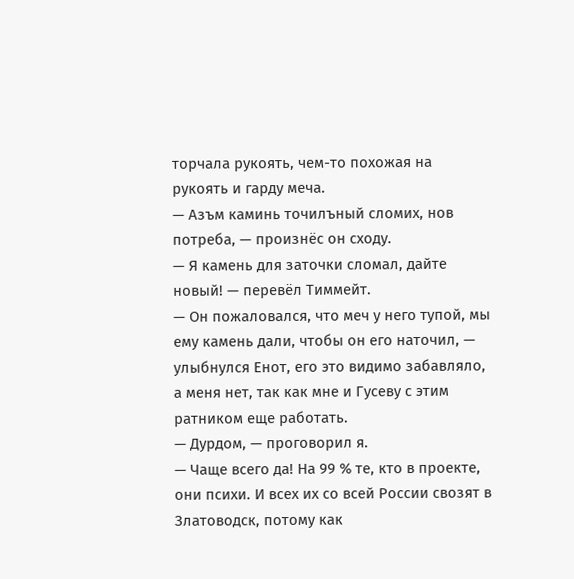торчала рукоять, чем-то похожая на рукоять и гарду меча.
— Азъм каминь точилъный сломих, нов потреба, — произнёс он сходу.
— Я камень для заточки сломал, дайте новый! — перевёл Тиммейт.
— Он пожаловался, что меч у него тупой, мы ему камень дали, чтобы он его наточил, — улыбнулся Енот, его это видимо забавляло, а меня нет, так как мне и Гусеву с этим ратником еще работать.
— Дурдом, — проговорил я.
— Чаще всего да! На 99 % те, кто в проекте, они психи. И всех их со всей России свозят в Златоводск, потому как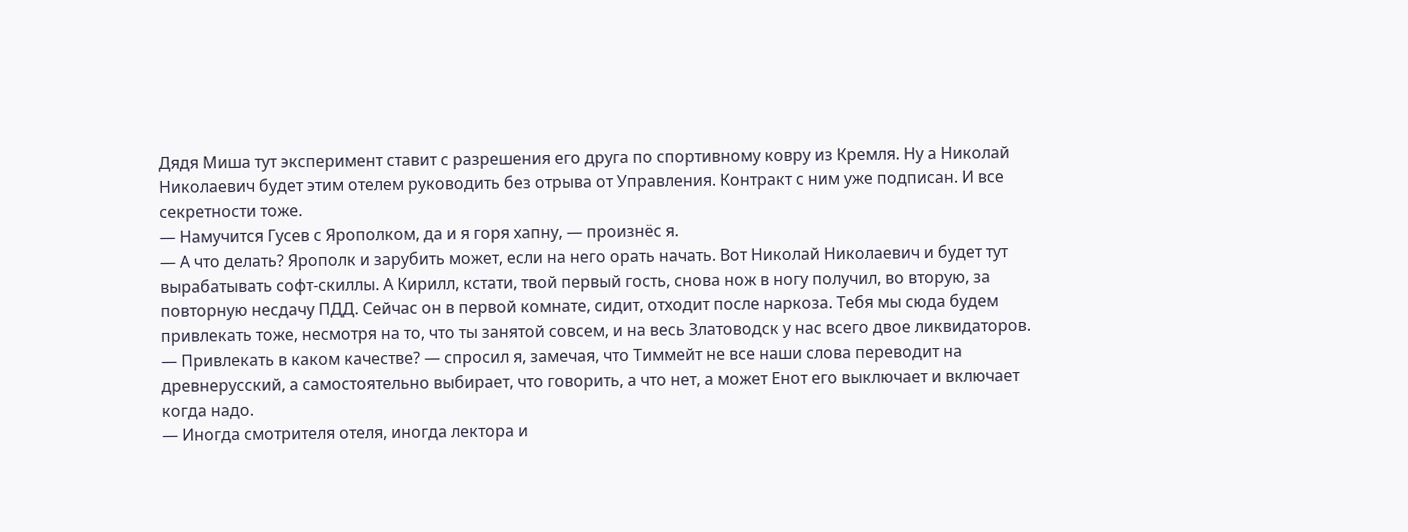Дядя Миша тут эксперимент ставит с разрешения его друга по спортивному ковру из Кремля. Ну а Николай Николаевич будет этим отелем руководить без отрыва от Управления. Контракт с ним уже подписан. И все секретности тоже.
— Намучится Гусев с Ярополком, да и я горя хапну, — произнёс я.
— А что делать? Ярополк и зарубить может, если на него орать начать. Вот Николай Николаевич и будет тут вырабатывать софт-скиллы. А Кирилл, кстати, твой первый гость, снова нож в ногу получил, во вторую, за повторную несдачу ПДД. Сейчас он в первой комнате, сидит, отходит после наркоза. Тебя мы сюда будем привлекать тоже, несмотря на то, что ты занятой совсем, и на весь Златоводск у нас всего двое ликвидаторов.
— Привлекать в каком качестве? — спросил я, замечая, что Тиммейт не все наши слова переводит на древнерусский, а самостоятельно выбирает, что говорить, а что нет, а может Енот его выключает и включает когда надо.
— Иногда смотрителя отеля, иногда лектора и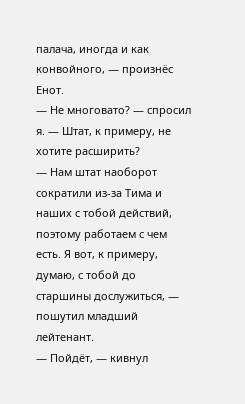палача, иногда и как конвойного, — произнёс Енот.
— Не многовато? — спросил я. — Штат, к примеру, не хотите расширить?
— Нам штат наоборот сократили из-за Тима и наших с тобой действий, поэтому работаем с чем есть. Я вот, к примеру, думаю, с тобой до старшины дослужиться, — пошутил младший лейтенант.
— Пойдёт, — кивнул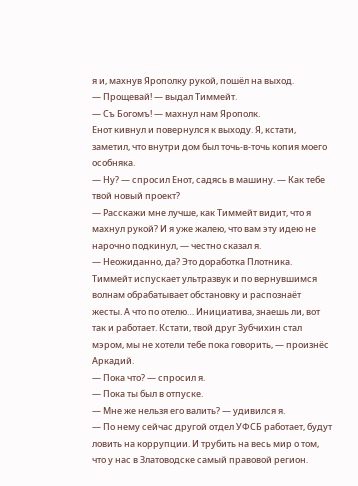я и, махнув Ярополку рукой, пошёл на выход.
— Прощевай! — выдал Тиммейт.
— Съ Богомъ! — махнул нам Ярополк.
Енот кивнул и повернулся к выходу. Я, кстати, заметил, что внутри дом был точь-в-точь копия моего особняка.
— Ну? — спросил Енот, садясь в машину. — Как тебе твой новый проект?
— Расскажи мне лучше, как Тиммейт видит, что я махнул рукой? И я уже жалею, что вам эту идею не нарочно подкинул, — честно сказал я.
— Неожиданно, да? Это доработка Плотника. Тиммейт испускает ультразвук и по вернувшимся волнам обрабатывает обстановку и распознаёт жесты. А что по отелю… Инициатива, знаешь ли, вот так и работает. Кстати, твой друг Зубчихин стал мэром, мы не хотели тебе пока говорить, — произнёс Аркадий.
— Пока что? — спросил я.
— Пока ты был в отпуске.
— Мне же нельзя его валить? — удивился я.
— По нему сейчас другой отдел УФСБ работает, будут ловить на коррупции. И трубить на весь мир о том, что у нас в Златоводске самый правовой регион.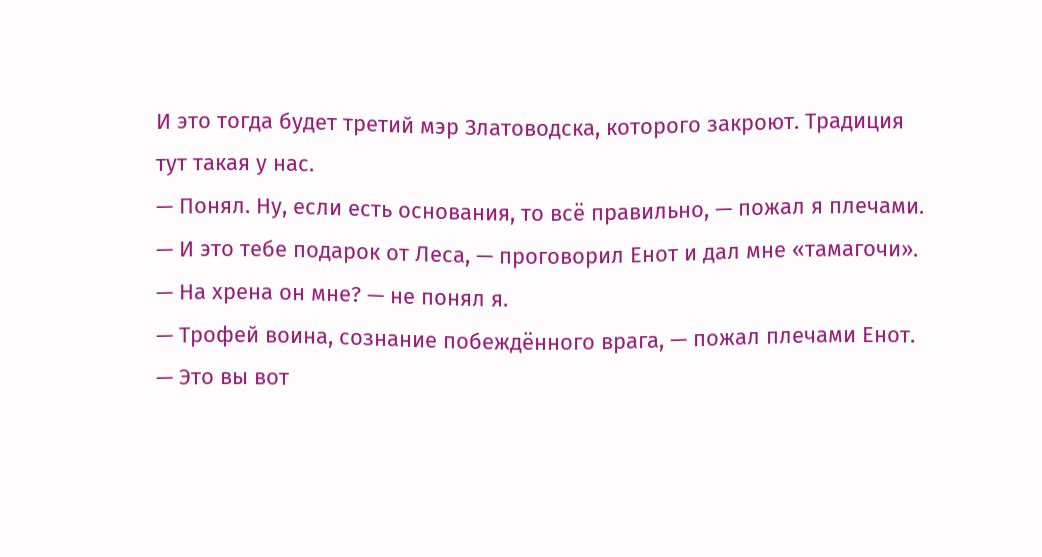И это тогда будет третий мэр Златоводска, которого закроют. Традиция тут такая у нас.
— Понял. Ну, если есть основания, то всё правильно, — пожал я плечами.
— И это тебе подарок от Леса, — проговорил Енот и дал мне «тамагочи».
— На хрена он мне? — не понял я.
— Трофей воина, сознание побеждённого врага, — пожал плечами Енот.
— Это вы вот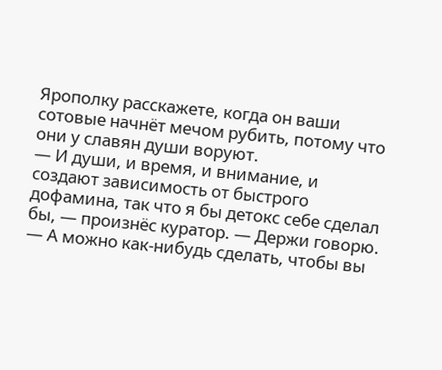Ярополку расскажете, когда он ваши сотовые начнёт мечом рубить, потому что они у славян души воруют.
— И души, и время, и внимание, и создают зависимость от быстрого дофамина, так что я бы детокс себе сделал бы, — произнёс куратор. — Держи говорю.
— А можно как-нибудь сделать, чтобы вы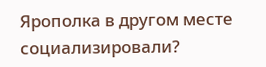Ярополка в другом месте социализировали?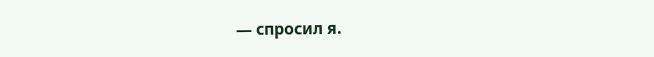— спросил я.